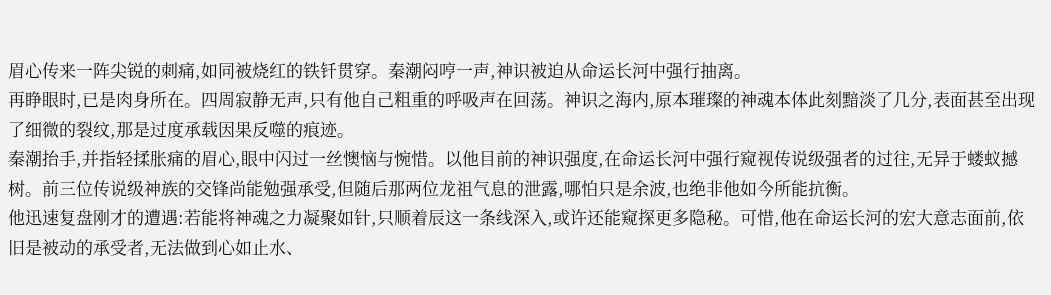眉心传来一阵尖锐的刺痛,如同被烧红的铁钎贯穿。秦潮闷哼一声,神识被迫从命运长河中强行抽离。
再睁眼时,已是肉身所在。四周寂静无声,只有他自己粗重的呼吸声在回荡。神识之海内,原本璀璨的神魂本体此刻黯淡了几分,表面甚至出现了细微的裂纹,那是过度承载因果反噬的痕迹。
秦潮抬手,并指轻揉胀痛的眉心,眼中闪过一丝懊恼与惋惜。以他目前的神识强度,在命运长河中强行窥视传说级强者的过往,无异于蝼蚁撼树。前三位传说级神族的交锋尚能勉强承受,但随后那两位龙祖气息的泄露,哪怕只是余波,也绝非他如今所能抗衡。
他迅速复盘刚才的遭遇:若能将神魂之力凝聚如针,只顺着辰这一条线深入,或许还能窥探更多隐秘。可惜,他在命运长河的宏大意志面前,依旧是被动的承受者,无法做到心如止水、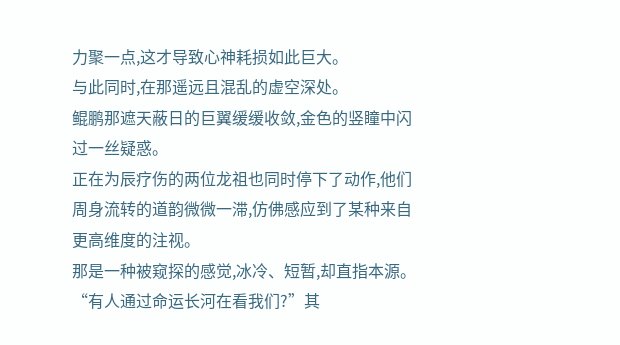力聚一点,这才导致心神耗损如此巨大。
与此同时,在那遥远且混乱的虚空深处。
鲲鹏那遮天蔽日的巨翼缓缓收敛,金色的竖瞳中闪过一丝疑惑。
正在为辰疗伤的两位龙祖也同时停下了动作,他们周身流转的道韵微微一滞,仿佛感应到了某种来自更高维度的注视。
那是一种被窥探的感觉,冰冷、短暂,却直指本源。
“有人通过命运长河在看我们?”其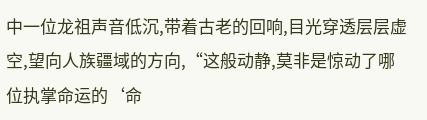中一位龙祖声音低沉,带着古老的回响,目光穿透层层虚空,望向人族疆域的方向,“这般动静,莫非是惊动了哪位执掌命运的‘命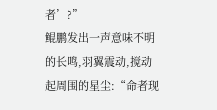者’?”
鲲鹏发出一声意味不明的长鸣,羽翼震动,搅动起周围的星尘:“命者现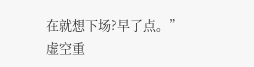在就想下场?早了点。”
虚空重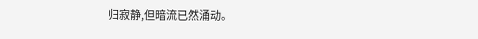归寂静,但暗流已然涌动。